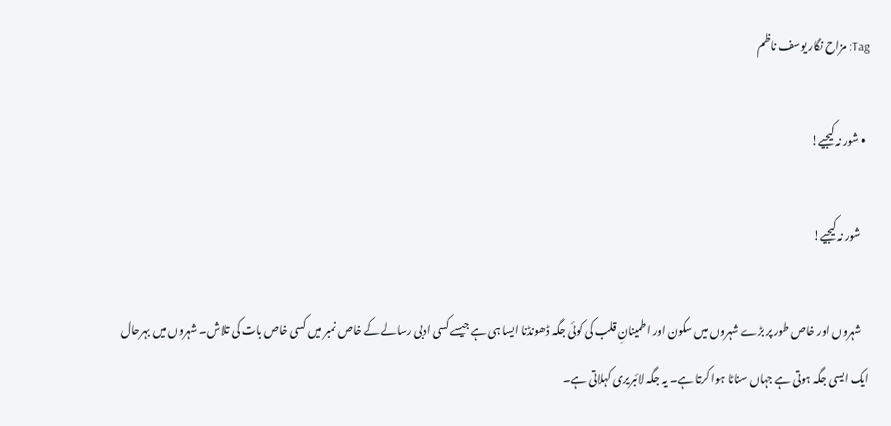Tag: مزاح نگار یوسف ناظم

  • شور نہ کیجیے!

    شور نہ کیجیے!

    شہروں اور خاص طور پر بڑے شہروں میں سکون اور اطمینانِ قلب کی کوئی جگہ ڈھونڈنا ایسا ہی ہے جیسے کسی ادبی رسالے کے خاص نمبر میں کسی خاص بات کی تلاش۔ شہروں میں بہرحال ایک ایسی جگہ ہوتی ہے جہاں سناٹا ہوا کرتا ہے۔ یہ جگہ لائبریری کہلاتی ہے۔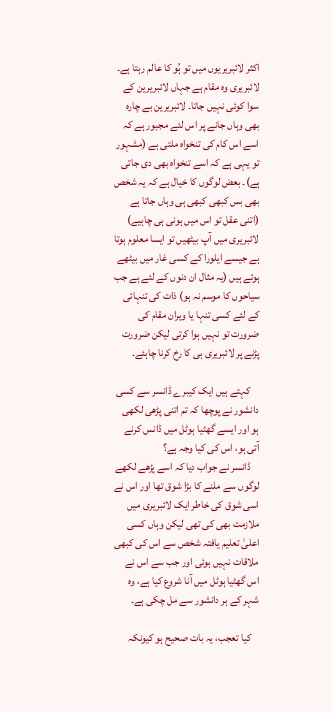اکثر لائبریریوں میں تو ہُو کا عالم رہتا ہے۔ لائبریری وہ مقام ہے جہاں لائبریرین کے سوا کوئی نہیں جاتا۔ لائبریرین بے چارہ بھی وہاں جانے پر اس لئے مجبور ہے کہ اسے اس کام کی تنخواہ ملتی ہے (مشہور تو یہی ہے کہ اسے تنخواہ بھی دی جاتی ہے)۔ بعض لوگوں کا خیال ہے کہ یہ شخص بھی بس کبھی کبھی ہی وہاں جاتا ہے (اتنی عقل تو اس میں ہونی ہی چاہیے) لائبریری میں آپ بیٹھیں تو ایسا معلوم ہوتا ہے جیسے ایلورا کے کسی غار میں بیٹھے ہوئے ہیں (یہ مثال ان دنوں کے لئے ہے جب سیاحوں کا موسم نہ ہو) ذات کی تنہائی کے لئے کسی تنہا یا ویران مقام کی ضرورت تو نہیں ہوا کرتی لیکن ضرورت پڑنے پر لائبریری ہی کا رخ کرنا چاہئے۔

    کہتے ہیں ایک کیبرے ڈانسر سے کسی دانشور نے پوچھا کہ تم اتنی پڑھی لکھی ہو اور ایسے گھٹیا ہوٹل میں ڈانس کرنے آتی ہو، اس کی کیا وجہ ہے؟
    ڈانسر نے جواب دیا کہ اسے پڑھے لکھے لوگوں سے ملنے کا بڑا شوق تھا اور اس نے اسی شوق کی خاطر ایک لائبریری میں ملازمت بھی کی تھی لیکن وہاں کسی اعلیٰ تعلیم یافتہ شخص سے اس کی کبھی ملاقات نہیں ہوئی اور جب سے اس نے اس گھٹیا ہوٹل میں آنا شروع کیا ہے، وہ شہر کے ہر دانشور سے مل چکی ہے۔

    کیا تعجب، یہ بات صحیح ہو کیونکہ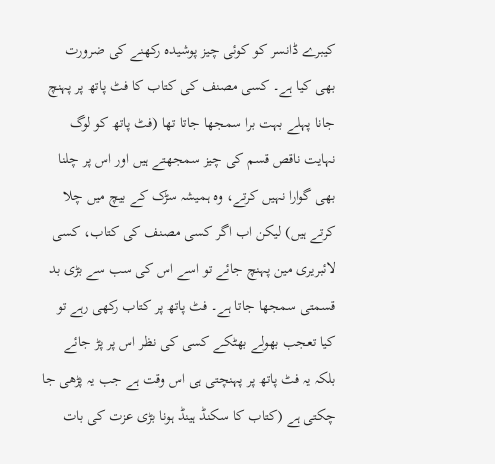کیبرے ڈانسر کو کوئی چیز پوشیدہ رکھنے کی ضرورت بھی کیا ہے۔ کسی مصنف کی کتاب کا فٹ پاتھ پر پہنچ جانا پہلے بہت برا سمجھا جاتا تھا (فٹ پاتھ کو لوگ نہایت ناقص قسم کی چیز سمجھتے ہیں اور اس پر چلنا بھی گوارا نہیں کرتے، وہ ہمیشہ سڑک کے بیچ میں چلا کرتے ہیں) لیکن اب اگر کسی مصنف کی کتاب، کسی لائبریری مین پہنچ جائے تو اسے اس کی سب سے بڑی بد قسمتی سمجھا جاتا ہے۔ فٹ پاتھ پر کتاب رکھی رہے تو کیا تعجب بھولے بھٹکے کسی کی نظر اس پر پڑ جائے بلکہ یہ فٹ پاتھ پر پہنچتی ہی اس وقت ہے جب یہ پڑھی جا چکتی ہے (کتاب کا سکنڈ ہینڈ ہونا بڑی عزت کی بات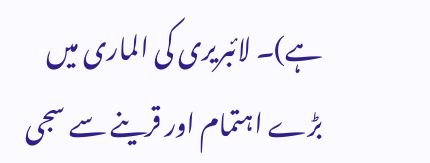ہے)۔ لائبریری کی الماری میں بڑے اہتمام اور قرینے سے سجی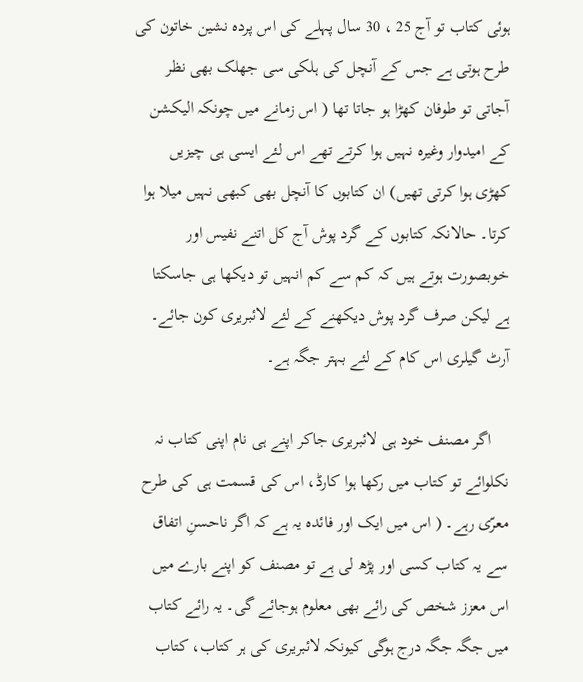ہوئی کتاب تو آج 25 ، 30 سال پہلے کی اس پردہ نشین خاتون کی طرح ہوتی ہے جس کے آنچل کی ہلکی سی جھلک بھی نظر آجاتی تو طوفان کھڑا ہو جاتا تھا ( اس زمانے میں چونکہ الیکشن کے امیدوار وغیرہ نہیں ہوا کرتے تھے اس لئے ایسی ہی چیزیں کھڑی ہوا کرتی تھیں) ان کتابوں کا آنچل بھی کبھی نہیں میلا ہوا کرتا۔ حالانکہ کتابوں کے گرد پوش آج کل اتنے نفیس اور خوبصورت ہوتے ہیں کہ کم سے کم انہیں تو دیکھا ہی جاسکتا ہے لیکن صرف گرد پوش دیکھنے کے لئے لائبریری کون جائے۔ آرٹ گیلری اس کام کے لئے بہتر جگہ ہے۔

    اگر مصنف خود ہی لائبریری جاکر اپنے ہی نام اپنی کتاب نہ نکلوائے تو کتاب میں رکھا ہوا کارڈ، اس کی قسمت ہی کی طرح معرّی رہے۔ ( اس میں ایک اور فائدہ یہ ہے کہ اگر ناحسنِ اتفاق سے یہ کتاب کسی اور پڑھ لی ہے تو مصنف کو اپنے بارے میں اس معزز شخص کی رائے بھی معلوم ہوجائے گی۔ یہ رائے کتاب میں جگہ جگہ درج ہوگی کیونکہ لائبریری کی ہر کتاب، کتاب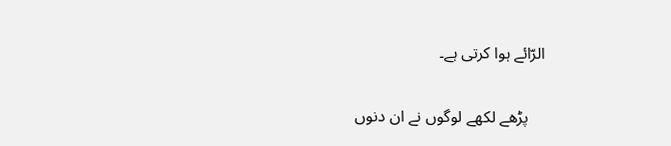الرّائے ہوا کرتی ہے۔

    پڑھے لکھے لوگوں نے ان دنوں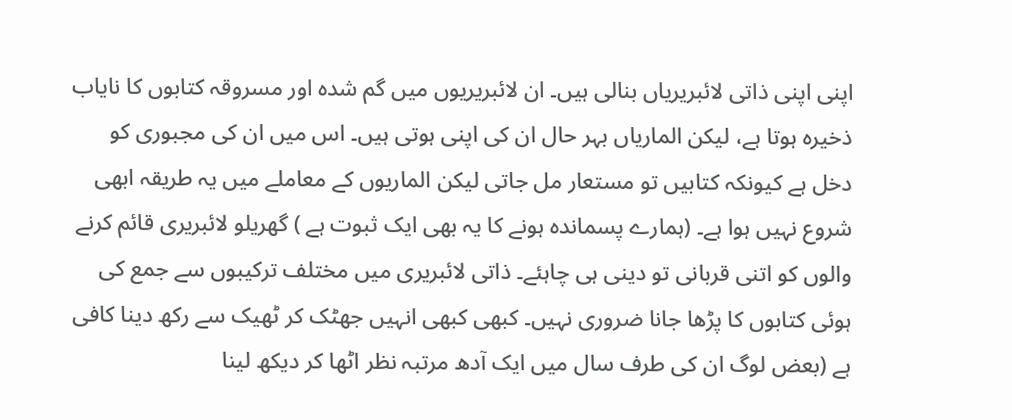اپنی اپنی ذاتی لائبریریاں بنالی ہیں۔ ان لائبریریوں میں گم شدہ اور مسروقہ کتابوں کا نایاب ذخیرہ ہوتا ہے، لیکن الماریاں بہر حال ان کی اپنی ہوتی ہیں۔ اس میں ان کی مجبوری کو دخل ہے کیونکہ کتابیں تو مستعار مل جاتی لیکن الماریوں کے معاملے میں یہ طریقہ ابھی شروع نہیں ہوا ہے۔ (ہمارے پسماندہ ہونے کا یہ بھی ایک ثبوت ہے ) گھریلو لائبریری قائم کرنے والوں کو اتنی قربانی تو دینی ہی چاہئے۔ ذاتی لائبریری میں مختلف ترکیبوں سے جمع کی ہوئی کتابوں کا پڑھا جانا ضروری نہیں۔ کبھی کبھی انہیں جھٹک کر ٹھیک سے رکھ دینا کافی ہے (بعض لوگ ان کی طرف سال میں ایک آدھ مرتبہ نظر اٹھا کر دیکھ لینا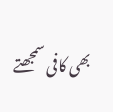بھی کافی سمجھتے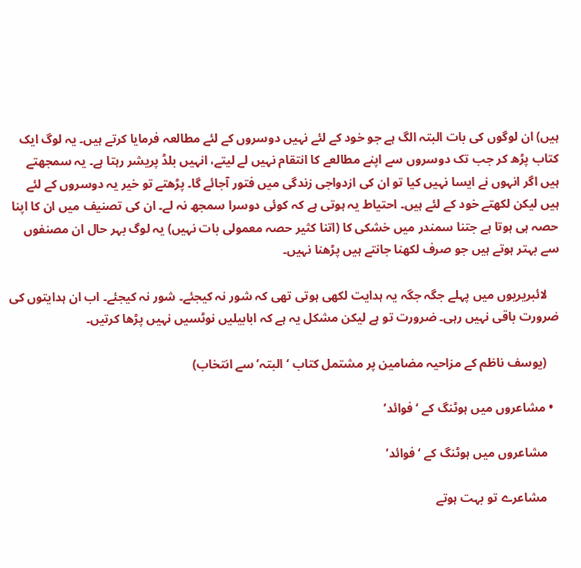ہیں) ان لوگوں کی بات البتہ الگ ہے جو خود کے لئے نہیں دوسروں کے لئے مطالعہ فرمایا کرتے ہیں۔ یہ لوگ ایک کتاب پڑھ کر جب تک دوسروں سے اپنے مطالعے کا انتقام نہیں لے لیتے، انہیں بلڈ پریشر رہتا ہے۔ یہ سمجھتے ہیں اگر انہوں نے ایسا نہیں کیا تو ان کی ازدواجی زندگی میں فتور آجائے گا۔ پڑھتے تو خیر یہ دوسروں کے لئے ہیں لیکن لکھتے خود کے لئے ہیں۔ احتیاط یہ ہوتی ہے کہ کوئی دوسرا سمجھ نہ لے۔ ان کی تصنیف میں ان کا اپنا حصہ ہی ہوتا ہے جتنا سمندر میں خشکی کا (اتنا کثیر حصہ معمولی بات نہیں) یہ لوگ بہر حال ان مصنفوں سے بہتر ہوتے ہیں جو صرف لکھنا جانتے ہیں پڑھنا نہیں۔

    لائبریریوں میں پہلے جگہ جگہ یہ ہدایت لکھی ہوتی تھی کہ شور نہ کیجئے۔ شور نہ کیجئے۔ اب ان ہدایتوں کی ضرورت باقی نہیں رہی۔ ضرورت تو ہے لیکن مشکل یہ ہے کہ ابابیلیں نوٹسیں نہیں پڑھا کرتیں۔

    (یوسف ناظم کے مزاحیہ مضامین پر مشتمل کتاب ‘البتہ’ سے انتخاب)

  • مشاعروں میں ہوٹنگ کے ‘فوائد’

    مشاعروں میں ہوٹنگ کے ‘فوائد’

    مشاعرے تو بہت ہوتے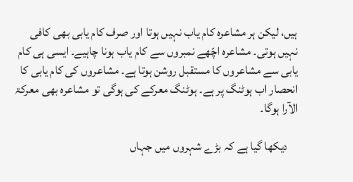ہیں، لیکن ہر مشاعرہ کام یاب نہیں ہوتا اور صرف کام یابی بھی کافی نہیں ہوتی۔ مشاعرہ اچّھے نمبروں سے کام یاب ہونا چاہیے۔ ایسی ہی کام یابی سے مشاعروں کا مستقبل روشن ہوتا ہے۔ مشاعروں کی کام یابی کا انحصار اب ہوٹنگ پر ہے۔ ہوٹنگ معرکے کی ہوگی تو مشاعرہ بھی معرکۃ الآرا ہوگا۔

    دیکھا گیا ہے کہ بڑے شہروں میں جہاں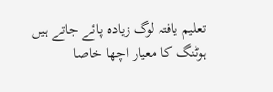تعلیم یافتہ لوگ زیادہ پائے جاتے ہیں ہوٹنگ کا معیار اچھا خاصا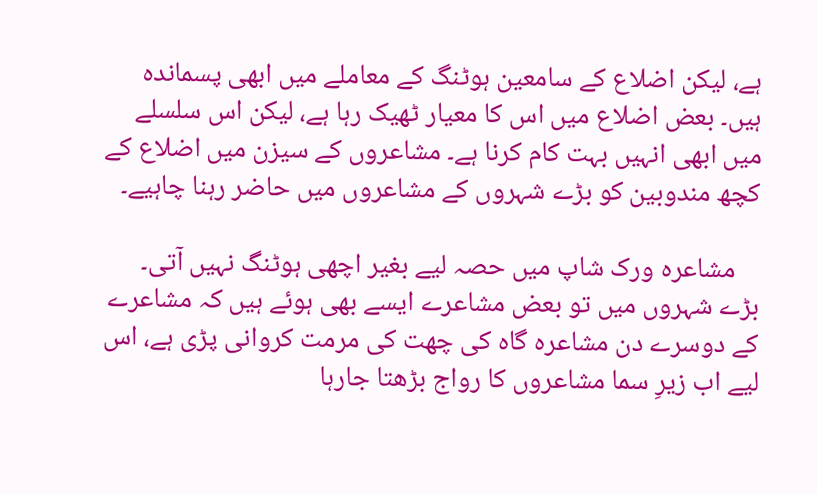ہے، لیکن اضلاع کے سامعین ہوٹنگ کے معاملے میں ابھی پسماندہ ہیں۔ بعض اضلاع میں اس کا معیار ٹھیک رہا ہے، لیکن اس سلسلے میں ابھی انہیں بہت کام کرنا ہے۔ مشاعروں کے سیزن میں اضلاع کے کچھ مندوبین کو بڑے شہروں کے مشاعروں میں حاضر رہنا چاہیے۔

    مشاعرہ ورک شاپ میں حصہ لیے بغیر اچھی ہوٹنگ نہیں آتی۔ بڑے شہروں میں تو بعض مشاعرے ایسے بھی ہوئے ہیں کہ مشاعرے کے دوسرے دن مشاعرہ گاہ کی چھت کی مرمت کروانی پڑی ہے، اس لیے اب زیرِ سما مشاعروں کا رواج بڑھتا جارہا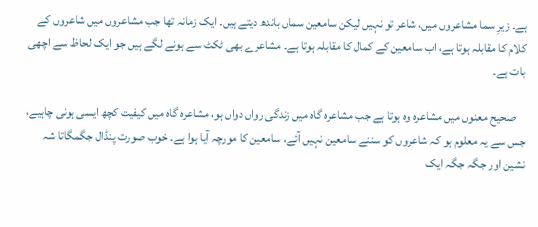ہے۔ زیرِ سما مشاعروں میں، شاعر تو نہیں لیکن سامعین سماں باندھ دیتے ہیں۔ ایک زمانہ تھا جب مشاعروں میں شاعروں کے کلام کا مقابلہ ہوتا ہے، اب سامعین کے کمال کا مقابلہ ہوتا ہے۔ مشاعرے بھی ٹکٹ سے ہونے لگے ہیں جو ایک لحاظ سے اچھی بات ہے۔

    صحیح معنوں میں مشاعرہ وہ ہوتا ہے جب مشاعرہ گاہ میں زندگی رواں دواں ہو، مشاعرہ گاہ میں کیفیت کچھ ایسی ہونی چاہیے، جس سے یہ معلوم ہو کہ شاعروں کو سننے سامعین نہیں آئے، سامعین کا مورچہ آیا ہوا ہے۔ خوب صورت پنڈال جگمگاتا شہ نشین اور جگہ جگہ ایک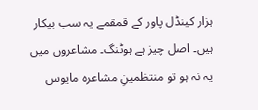ہزار کینڈل پاور کے قمقمے یہ سب بیکار ہیں۔ اصل چیز ہے ہوٹنگ۔ مشاعروں میں یہ نہ ہو تو منتظمینِ مشاعرہ مایوس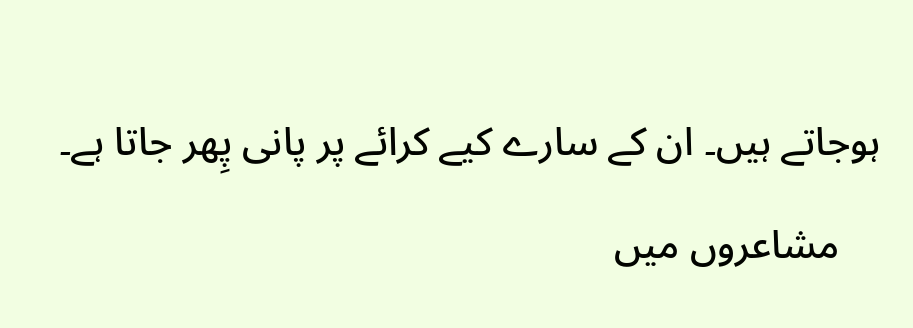ہوجاتے ہیں۔ ان کے سارے کیے کرائے پر پانی پِھر جاتا ہے۔

    مشاعروں میں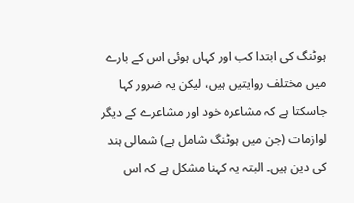ہوٹنگ کی ابتدا کب اور کہاں ہوئی اس کے بارے میں مختلف روایتیں ہیں، لیکن یہ ضرور کہا جاسکتا ہے کہ مشاعرہ خود اور مشاعرے کے دیگر لوازمات (جن میں ہوٹنگ شامل ہے) شمالی ہند کی دین ہیں۔ البتہ یہ کہنا مشکل ہے کہ اس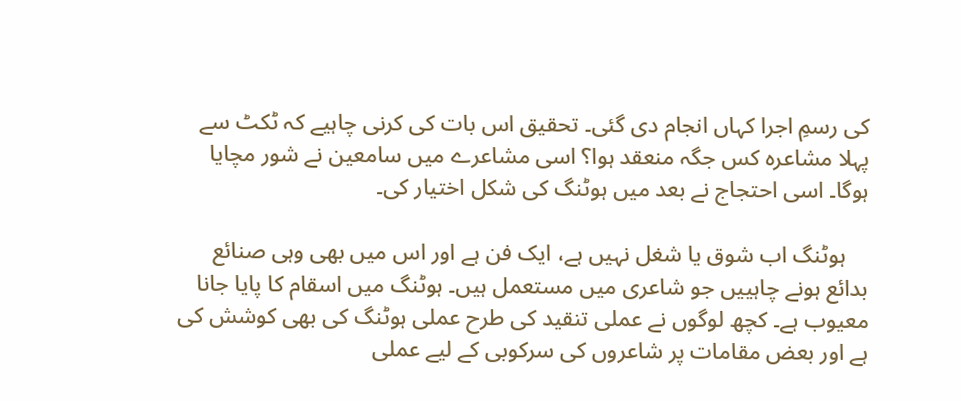کی رسمِ اجرا کہاں انجام دی گئی۔ تحقیق اس بات کی کرنی چاہیے کہ ٹکٹ سے پہلا مشاعرہ کس جگہ منعقد ہوا؟ اسی مشاعرے میں سامعین نے شور مچایا ہوگا۔ اسی احتجاج نے بعد میں ہوٹنگ کی شکل اختیار کی۔

    ہوٹنگ اب شوق یا شغل نہیں ہے، ایک فن ہے اور اس میں بھی وہی صنائع بدائع ہونے چاہییں جو شاعری میں مستعمل ہیں۔ ہوٹنگ میں اسقام کا پایا جانا معیوب ہے۔ کچھ لوگوں نے عملی تنقید کی طرح عملی ہوٹنگ کی بھی کوشش کی ہے اور بعض مقامات پر شاعروں کی سرکوبی کے لیے عملی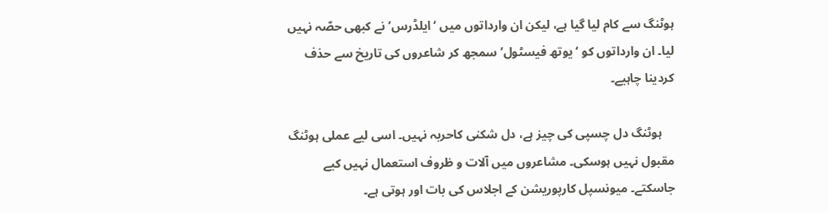ہوٹنگ سے کام لیا گیا ہے، لیکن ان وارداتوں میں ‘ایلڈرس’ نے کبھی حصّہ نہیں لیا۔ ان وارداتوں کو ‘یوتھ فیسٹول’ سمجھ کر شاعروں کی تاریخ سے حذف کردینا چاہیے۔

    ہوٹنگ دل چسپی کی چیز ہے، دل شکنی کاحربہ نہیں۔ اسی لیے عملی ہوٹنگ مقبول نہیں ہوسکی۔ مشاعروں میں آلات و ظروف استعمال نہیں کیے جاسکتے۔ میونسپل کارپوریشن کے اجلاس کی بات اور ہوتی ہے۔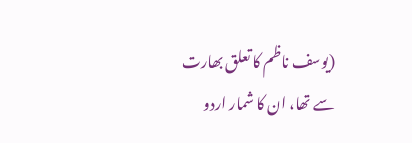(یوسف ناظم کا تعلق بھارت سے تھا، ان کا شمار اردو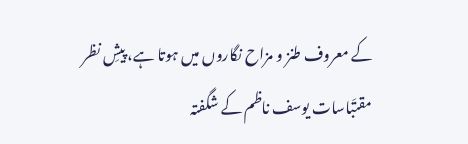کے معروف طنز و مزاح نگاروں میں ہوتا ہے، پیشِ نظر مقتَباسات یوسف ناظم کے شگفتہ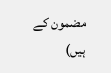مضمون کے ہیں)